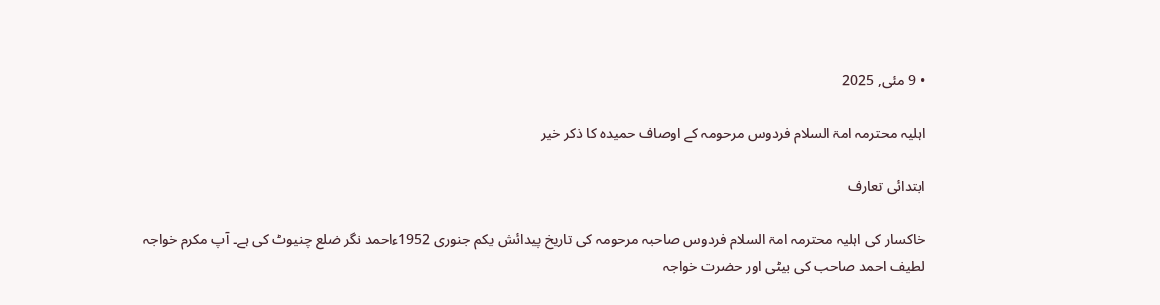• 9 مئی, 2025

اہلیہ محترمہ امۃ السلام فردوس مرحومہ کے اوصاف حمیدہ کا ذکر خیر

ابتدائی تعارف

خاکسار کی اہلیہ محترمہ امۃ السلام فردوس صاحبہ مرحومہ کی تاریخ پیدائش یکم جنوری 1952ءاحمد نگر ضلع چنیوٹ کی ہے۔ آپ مکرم خواجہ لطیف احمد صاحب کی بیٹی اور حضرت خواجہ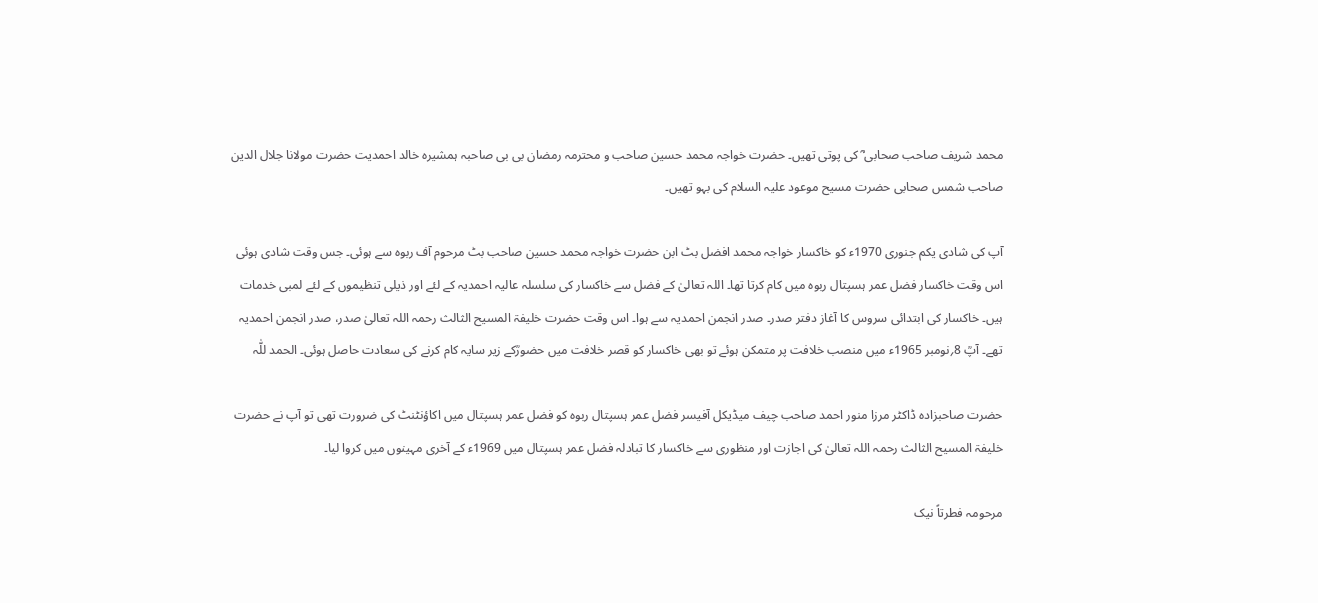محمد شریف صاحب صحابی ؓ کی پوتی تھیں۔ حضرت خواجہ محمد حسین صاحب و محترمہ رمضان بی بی صاحبہ ہمشیرہ خالد احمدیت حضرت مولانا جلال الدین صاحب شمس صحابی حضرت مسیح موعود علیہ السلام کی بہو تھیں۔

آپ کی شادی یکم جنوری 1970ء کو خاکسار خواجہ محمد افضل بٹ ابن حضرت خواجہ محمد حسین صاحب بٹ مرحوم آف ربوہ سے ہوئی۔ جس وقت شادی ہوئی اس وقت خاکسار فضل عمر ہسپتال ربوہ میں کام کرتا تھا۔ اللہ تعالیٰ کے فضل سے خاکسار کی سلسلہ عالیہ احمدیہ کے لئے اور ذیلی تنظیموں کے لئے لمبی خدمات ہیں۔ خاکسار کی ابتدائی سروس کا آغاز دفتر صدر۔ صدر انجمن احمدیہ سے ہوا۔ اس وقت حضرت خلیفۃ المسیح الثالث رحمہ اللہ تعالیٰ صدر، صدر انجمن احمدیہ تھے۔ آپؒ 8؍نومبر 1965ء میں منصب خلافت پر متمکن ہوئے تو بھی خاکسار کو قصر خلافت میں حضورؒکے زیر سایہ کام کرنے کی سعادت حاصل ہوئی۔ الحمد للّٰہ

حضرت صاحبزادہ ڈاکٹر مرزا منور احمد صاحب چیف میڈیکل آفیسر فضل عمر ہسپتال ربوہ کو فضل عمر ہسپتال میں اکاؤنٹنٹ کی ضرورت تھی تو آپ نے حضرت خلیفۃ المسیح الثالث رحمہ اللہ تعالیٰ کی اجازت اور منظوری سے خاکسار کا تبادلہ فضل عمر ہسپتال میں 1969ء کے آخری مہینوں میں کروا لیا۔

مرحومہ فطرتاً نیک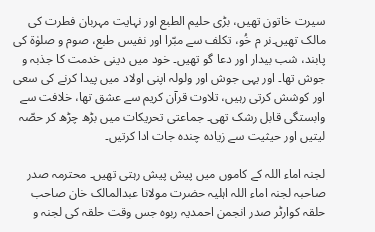سیرت خاتون تھیں، بڑی حلیم الطبع اور نہایت مہربان فطرت کی مالک تھیں۔نر م خُو، تکلف سے مبّرا اور نفیس طبع، صوم و صلوٰۃ کی پابند، شب بیدار اور دعا گو تھیں۔ خود میں دینی خدمت کا جذبہ و جوش تھا۔ اور یہی جوش اور ولولہ اپنی اولاد میں پیدا کرنے کی سعی اور کوشش کرتی رہیں، تلاوت قرآن کریم سے عشق تھا، خلافت سے وابستگی قابل رشک تھی۔ جماعتی تحریکات میں بڑھ چڑھ کر حصّہ لیتیں اور حیثیت سے زیادہ چندہ جات ادا کرتیں۔

لجنہ اماء اللہ کے کاموں میں پیش پیش رہتی تھیں۔ محترمہ صدر صاحبہ لجنہ اماء اللہ اہلیہ حضرت مولانا عبدالمالک خان صاحب حلقہ کوارٹر صدر انجمن احمدیہ ربوہ جس وقت حلقہ کی لجنہ و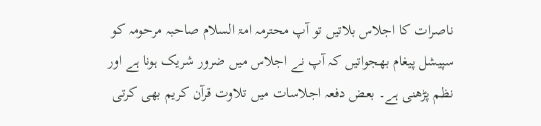ناصرات کا اجلاس بلاتیں تو آپ محترمہ امۃ السلام صاحبہ مرحومہ کو سپیشل پیغام بھجواتیں کہ آپ نے اجلاس میں ضرور شریک ہونا ہے اور نظم پڑھنی ہے۔ بعض دفعہ اجلاسات میں تلاوت قرآن کریم بھی کرتی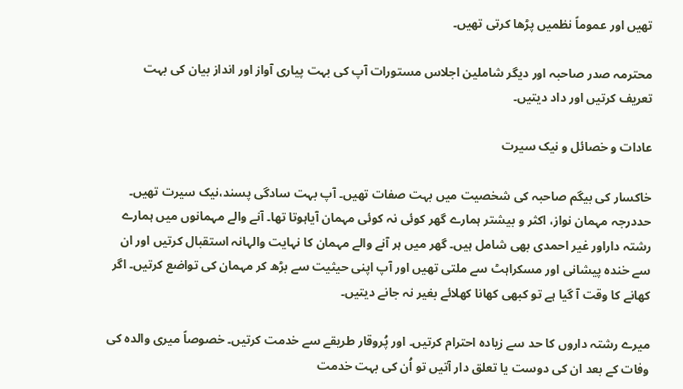تھیں اور عموماً نظمیں پڑھا کرتی تھیں۔

محترمہ صدر صاحبہ اور دیگر شاملین اجلاس مستورات آپ کی بہت پیاری آواز اور انداز بیان کی بہت تعریف کرتیں اور داد دیتیں۔

عادات و خصائل و نیک سیرت

خاکسار کی بیگم صاحبہ کی شخصیت میں بہت صفات تھیں۔ آپ بہت سادگی پسند،نیک سیرت تھیں۔ حددرجہ مہمان نواز، اکثر و بیشتر ہمارے گھر کوئی نہ کوئی مہمان آیاہوتا تھا۔ آنے والے مہمانوں میں ہمارے رشتہ داراور غیر احمدی بھی شامل ہیں۔ گھر میں ہر آنے والے مہمان کا نہایت والہانہ استقبال کرتیں اور ان سے خندہ پیشانی اور مسکراہٹ سے ملتی تھیں اور آپ اپنی حیثیت سے بڑھ کر مہمان کی تواضع کرتیں۔ اگر کھانے کا وقت آ گیا ہے تو کبھی کھانا کھلائے بغیر نہ جانے دیتیں۔

میرے رشتہ داروں کا حد سے زیادہ احترام کرتیں۔ اور پُروقار طریقے سے خدمت کرتیں۔ خصوصاً میری والدہ کی وفات کے بعد ان کی دوست یا تعلق دار آتیں تو اُن کی بہت خدمت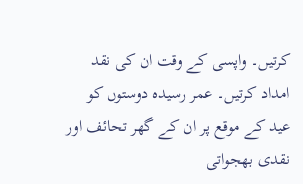کرتیں۔ واپسی کے وقت ان کی نقد امداد کرتیں۔ عمر رسیدہ دوستوں کو عید کے موقع پر ان کے گھر تحائف اور نقدی بھجواتی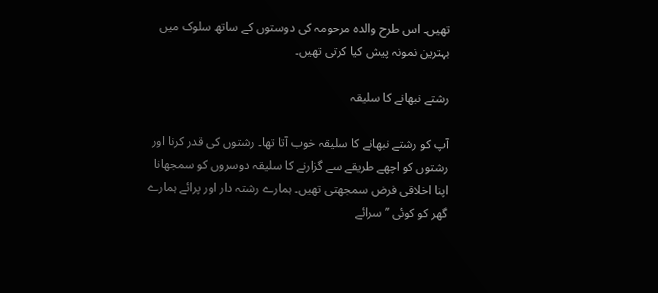تھیں۔ اس طرح والدہ مرحومہ کی دوستوں کے ساتھ سلوک میں بہترین نمونہ پیش کیا کرتی تھیں۔

رشتے نبھانے کا سلیقہ

آپ کو رشتے نبھانے کا سلیقہ خوب آتا تھا۔ رشتوں کی قدر کرنا اور رشتوں کو اچھے طریقے سے گزارنے کا سلیقہ دوسروں کو سمجھانا اپنا اخلاقی فرض سمجھتی تھیں۔ ہمارے رشتہ دار اور پرائے ہمارے گھر کو کوئی ’’سرائے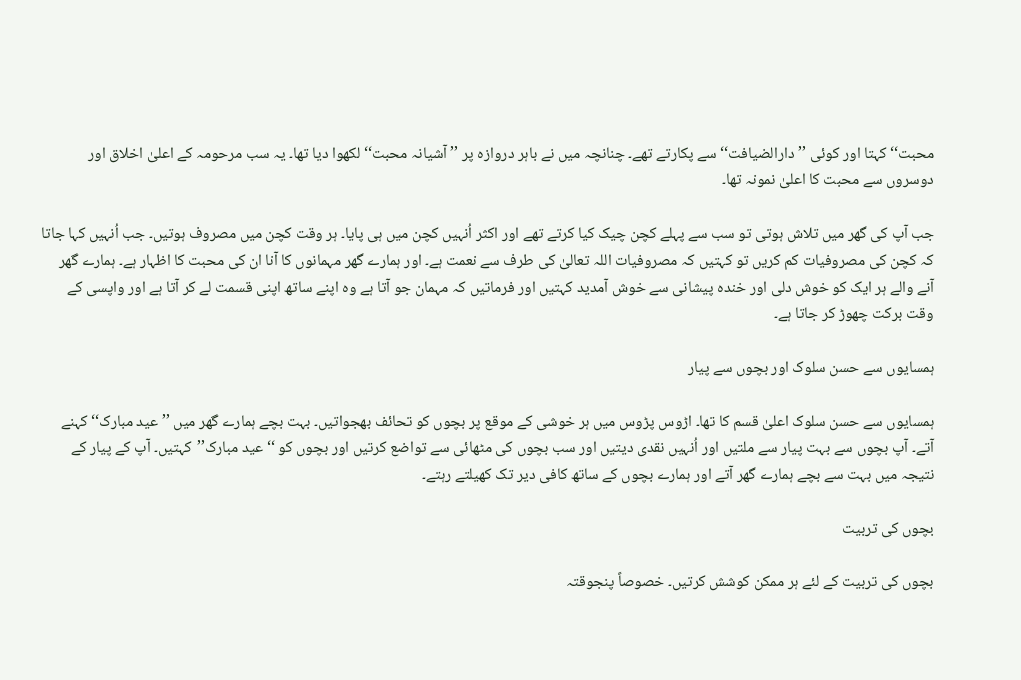محبت‘‘ کہتا اور کوئی ’’دارالضیافت‘‘ سے پکارتے تھے۔ چنانچہ میں نے باہر دروازہ پر ’’ آشیانہ محبت‘‘ لکھوا دیا تھا۔ یہ سب مرحومہ کے اعلیٰ اخلاق اور دوسروں سے محبت کا اعلیٰ نمونہ تھا۔

جب آپ کی گھر میں تلاش ہوتی تو سب سے پہلے کچن چیک کیا کرتے تھے اور اکثر اُنہیں کچن میں ہی پایا۔ ہر وقت کچن میں مصروف ہوتیں۔ جب اُنہیں کہا جاتا کہ کچن کی مصروفیات کم کریں تو کہتیں کہ مصروفیات اللہ تعالیٰ کی طرف سے نعمت ہے۔ اور ہمارے گھر مہمانوں کا آنا ان کی محبت کا اظہار ہے۔ ہمارے گھر آنے والے ہر ایک کو خوش دلی اور خندہ پیشانی سے خوش آمدید کہتیں اور فرماتیں کہ مہمان جو آتا ہے وہ اپنے ساتھ اپنی قسمت لے کر آتا ہے اور واپسی کے وقت برکت چھوڑ کر جاتا ہے۔

ہمسایوں سے حسن سلوک اور بچوں سے پیار

ہمسایوں سے حسن سلوک اعلیٰ قسم کا تھا۔ اڑوس پڑوس میں ہر خوشی کے موقع پر بچوں کو تحائف بھجواتیں۔ بہت بچے ہمارے گھر میں ’’عید مبارک‘‘ کہنے آتے۔ آپ بچوں سے بہت پیار سے ملتیں اور اُنہیں نقدی دیتیں اور سب بچوں کی مٹھائی سے تواضع کرتیں اور بچوں کو ‘‘ عید مبارک’’کہتیں۔ آپ کے پیار کے نتیجہ میں بہت سے بچے ہمارے گھر آتے اور ہمارے بچوں کے ساتھ کافی دیر تک کھیلتے رہتے۔

بچوں کی تربیت

بچوں کی تربیت کے لئے ہر ممکن کوشش کرتیں۔ خصوصاً پنجوقتہ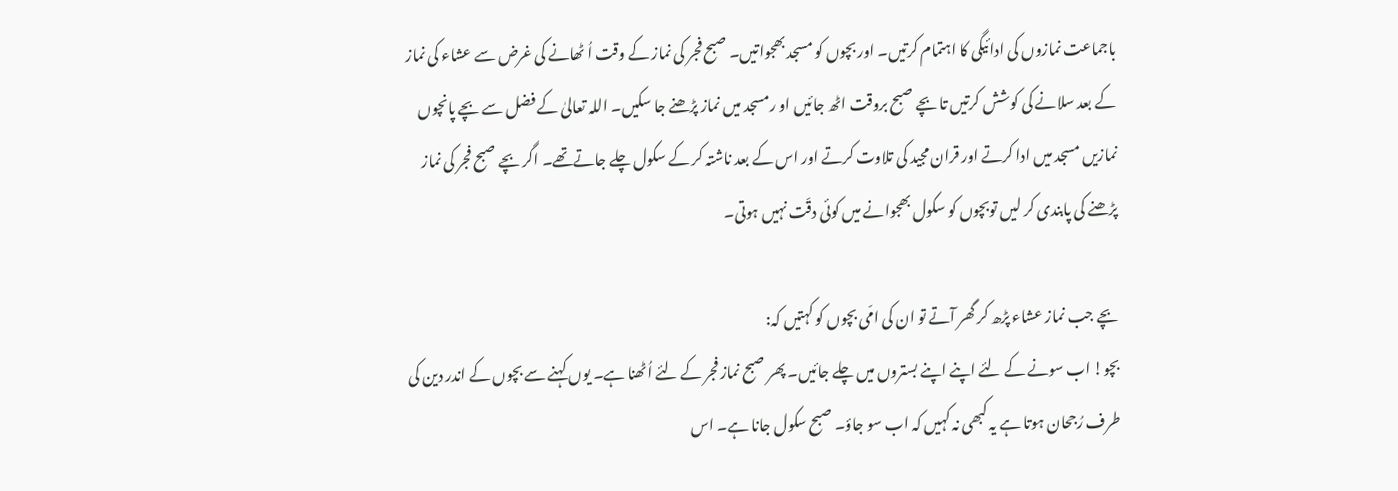باجماعت نمازوں کی ادائیگی کا اہتمام کرتیں۔ اور بچوں کو مسجد بھجواتیں۔ صبح فجر کی نماز کے وقت اُ ٹھانے کی غرض سے عشاء کی نماز کے بعد سلانے کی کوشش کرتیں تا بچے صبح بروقت اٹھ جائیں او رمسجد میں نماز پڑھنے جا سکیں۔ اللہ تعالیٰ کے فضل سے بچے پانچوں نمازیں مسجد میں ادا کرتے اور قران مجید کی تلاوت کرتے اور اس کے بعد ناشتہ کر کے سکول چلے جاتےتھے۔ اگر بچے صبح فجر کی نماز پڑھنے کی پابندی کر لیں توبچوں کو سکول بھجوانے میں کوئی دقّت نہیں ہوتی۔

بچے جب نماز عشاء پڑھ کر گھر آتے تو ان کی امّی بچوں کو کہتیں کہ:
بچو! اب سونے کے لئے اپنے اپنے بستروں میں چلے جائیں۔ پھر صبح نماز فجر کے لئے اُٹھنا ہے۔ یوں کہنے سے بچوں کے اندر دین کی طرف رُجحان ہوتا ہے یہ کبھی نہ کہیں کہ اب سو جاؤ۔ صبح سکول جانا ہے۔ اس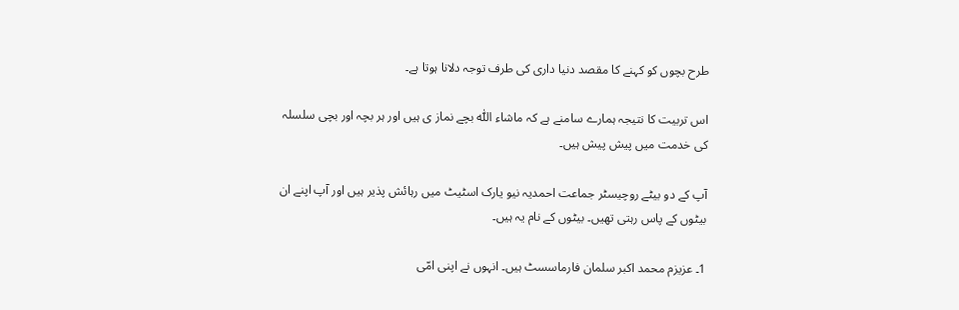طرح بچوں کو کہنے کا مقصد دنیا داری کی طرف توجہ دلانا ہوتا ہے۔

اس تربیت کا نتیجہ ہمارے سامنے ہے کہ ماشاء اللّٰہ بچے نماز ی ہیں اور ہر بچہ اور بچی سلسلہ کی خدمت میں پیش پیش ہیں۔

آپ کے دو بیٹے روچیسٹر جماعت احمدیہ نیو یارک اسٹیٹ میں رہائش پذیر ہیں اور آپ اپنے ان بیٹوں کے پاس رہتی تھیں۔ بیٹوں کے نام یہ ہیں۔

1۔ عزیزم محمد اکبر سلمان فارماسسٹ ہیں۔ انہوں نے اپنی امّی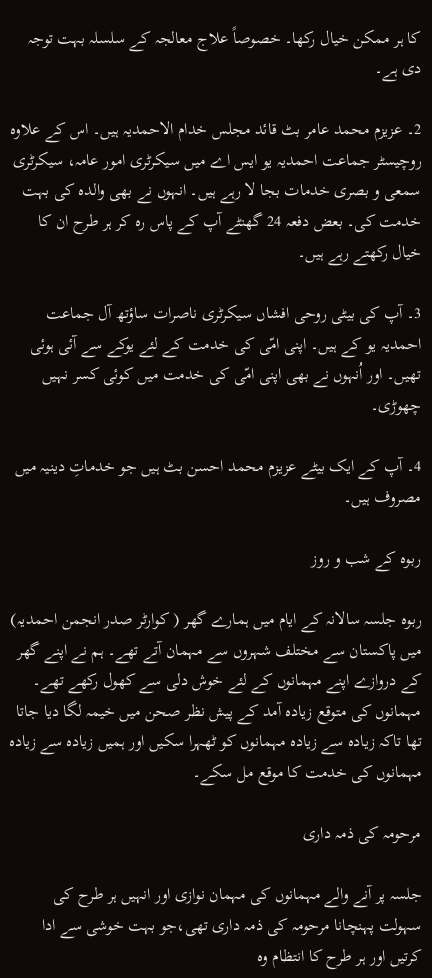کا ہر ممکن خیال رکھا۔ خصوصاً علاج معالجہ کے سلسلہ بہت توجہ دی ہے۔

2۔ عزیزم محمد عامر بٹ قائد مجلس خدام الاحمدیہ ہیں۔ اس کے علاوہ روچیسٹر جماعت احمدیہ یو ایس اے میں سیکرٹری امور عامہ، سیکرٹری سمعی و بصری خدمات بجا لا رہے ہیں۔ انہوں نے بھی والدہ کی بہت خدمت کی۔ بعض دفعہ 24 گھنٹے آپ کے پاس رہ کر ہر طرح ان کا خیال رکھتے رہے ہیں۔

3۔ آپ کی بیٹی روحی افشاں سیکرٹری ناصرات ساؤتھ آل جماعت احمدیہ یو کے ہیں۔ اپنی امّی کی خدمت کے لئے یوکے سے آئی ہوئی تھیں۔ اور اُنہوں نے بھی اپنی امّی کی خدمت میں کوئی کسر نہیں چھوڑی۔

4۔ آپ کے ایک بیٹے عزیزم محمد احسن بٹ ہیں جو خدماتِ دینیہ میں مصروف ہیں۔

ربوہ کے شب و روز

ربوہ جلسہ سالانہ کے ایام میں ہمارے گھر ( کوارٹر صدر انجمن احمدیہ) میں پاکستان سے مختلف شہروں سے مہمان آتے تھے۔ ہم نے اپنے گھر کے دروازے اپنے مہمانوں کے لئے خوش دلی سے کھول رکھے تھے۔ مہمانوں کی متوقع زیادہ آمد کے پیش نظر صحن میں خیمہ لگا دیا جاتا تھا تاکہ زیادہ سے زیادہ مہمانوں کو ٹھہرا سکیں اور ہمیں زیادہ سے زیادہ مہمانوں کی خدمت کا موقع مل سکے۔

مرحومہ کی ذمہ داری

جلسہ پر آنے والے مہمانوں کی مہمان نوازی اور انہیں ہر طرح کی سہولت پہنچانا مرحومہ کی ذمہ داری تھی،جو بہت خوشی سے ادا کرتیں اور ہر طرح کا انتظام وہ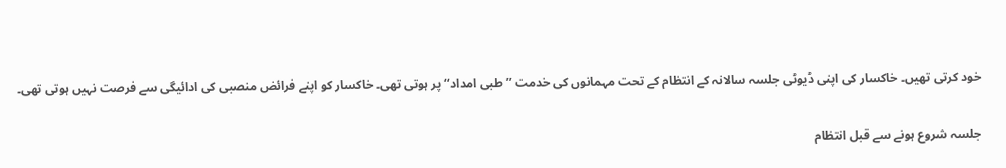خود کرتی تھیں۔ خاکسار کی اپنی ڈیوٹی جلسہ سالانہ کے انتظام کے تحت مہمانوں کی خدمت ’’طبی امداد‘‘ پر ہوتی تھی۔ خاکسار کو اپنے فرائض منصبی کی ادائیگی سے فرصت نہیں ہوتی تھی۔

جلسہ شروع ہونے سے قبل انتظام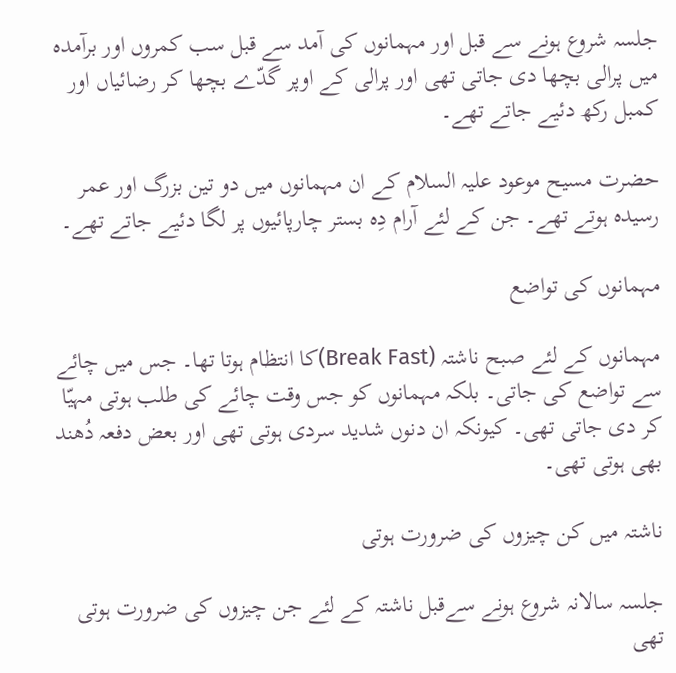جلسہ شروع ہونے سے قبل اور مہمانوں کی آمد سے قبل سب کمروں اور برآمدہ میں پرالی بچھا دی جاتی تھی اور پرالی کے اوپر گدّے بچھا کر رضائیاں اور کمبل رکھ دئیے جاتے تھے۔

حضرت مسیح موعود علیہ السلام کے ان مہمانوں میں دو تین بزرگ اور عمر رسیدہ ہوتے تھے۔ جن کے لئے آرام دِہ بستر چارپائیوں پر لگا دئیے جاتے تھے۔

مہمانوں کی تواضع

مہمانوں کے لئے صبح ناشتہ (Break Fast)کا انتظام ہوتا تھا۔ جس میں چائے سے تواضع کی جاتی۔ بلکہ مہمانوں کو جس وقت چائے کی طلب ہوتی مہیّا کر دی جاتی تھی۔ کیونکہ ان دنوں شدید سردی ہوتی تھی اور بعض دفعہ دُھند بھی ہوتی تھی۔

ناشتہ میں کن چیزوں کی ضرورت ہوتی

جلسہ سالانہ شروع ہونے سےقبل ناشتہ کے لئے جن چیزوں کی ضرورت ہوتی تھی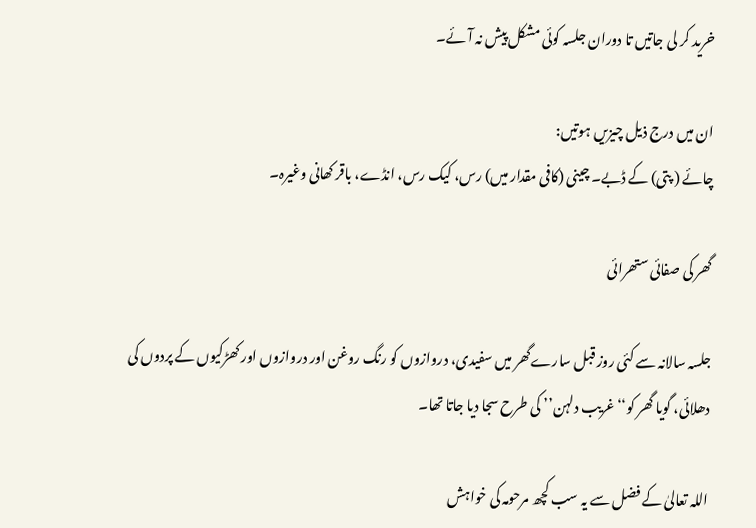خرید کر لی جاتیں تا دوران جلسہ کوئی مشکل پیش نہ آئے۔

ان میں درج ذیل چیزیں ہوتیں:
چائے ( پتی) کے ڈبے۔ چینی (کافی مقدار میں) رس، کیک رس، انڈے، باقر کھانی وغیرہ۔

گھر کی صفائی ستھرائی

جلسہ سالانہ سے کئی روز قبل سارےگھر میں سفیدی، دروازوں کو رنگ روغن اور دروازوں اور کھڑکیوں کے پردوں کی دھلائی، گویا گھر کو‘‘ غریب دلہن’’ کی طرح سجا دیا جاتا تھا۔

اللہ تعالیٰ کے فضل سے یہ سب کچھ مرحومہ کی خواہش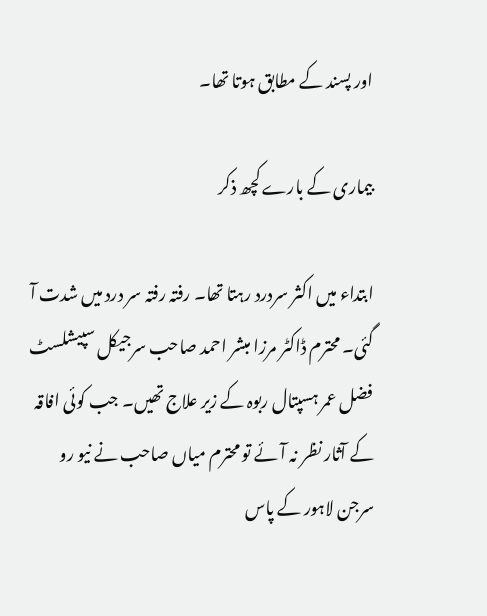اور پسند کے مطابق ہوتا تھا۔

بیماری کے بارے کچھ ذکر

ابتداء میں اکثر سردرد رہتا تھا۔ رفتہ رفتہ سر درد میں شدت آ گئی۔ محترم ڈاکٹر مرزا مبشر احمد صاحب سرجیکل سپیشلسٹ فضل عمر ہسپتال ربوہ کے زیر علاج تھیں۔ جب کوئی افاقہ کے آثار نظر نہ آئے تو محترم میاں صاحب نے نیو رو سرجن لاہور کے پاس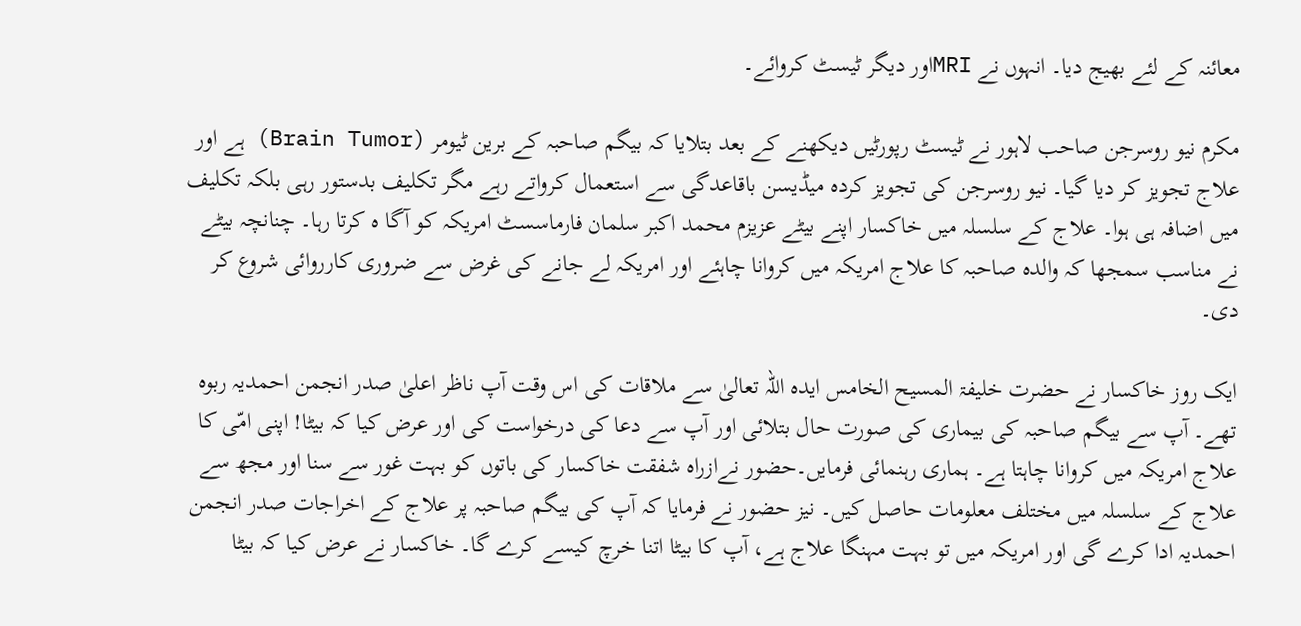معائنہ کے لئے بھیج دیا۔ انہوں نے MRIاور دیگر ٹیسٹ کروائے۔

مکرم نیو روسرجن صاحب لاہور نے ٹیسٹ رپورٹیں دیکھنے کے بعد بتلایا کہ بیگم صاحبہ کے برین ٹیومر (Brain Tumor) ہے اور علاج تجویز کر دیا گیا۔ نیو روسرجن کی تجویز کردہ میڈیسن باقاعدگی سے استعمال کرواتے رہے مگر تکلیف بدستور رہی بلکہ تکلیف میں اضافہ ہی ہوا۔ علاج کے سلسلہ میں خاکسار اپنے بیٹے عزیزم محمد اکبر سلمان فارماسسٹ امریکہ کو آگا ہ کرتا رہا۔ چنانچہ بیٹے نے مناسب سمجھا کہ والدہ صاحبہ کا علاج امریکہ میں کروانا چاہئے اور امریکہ لے جانے کی غرض سے ضروری کارروائی شروع کر دی۔

ایک روز خاکسار نے حضرت خلیفۃ المسیح الخامس ایدہ اللہ تعالیٰ سے ملاقات کی اس وقت آپ ناظر اعلیٰ صدر انجمن احمدیہ ربوہ تھے۔ آپ سے بیگم صاحبہ کی بیماری کی صورت حال بتلائی اور آپ سے دعا کی درخواست کی اور عرض کیا کہ بیٹا! اپنی امّی کا علاج امریکہ میں کروانا چاہتا ہے۔ ہماری رہنمائی فرمایں۔حضور نےازراہ شفقت خاکسار کی باتوں کو بہت غور سے سنا اور مجھ سے علاج کے سلسلہ میں مختلف معلومات حاصل کیں۔ نیز حضور نے فرمایا کہ آپ کی بیگم صاحبہ پر علاج کے اخراجات صدر انجمن احمدیہ ادا کرے گی اور امریکہ میں تو بہت مہنگا علاج ہے، آپ کا بیٹا اتنا خرچ کیسے کرے گا۔ خاکسار نے عرض کیا کہ بیٹا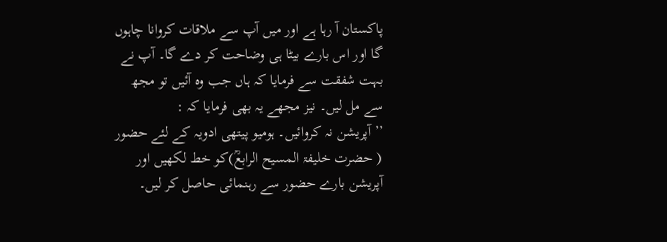پاکستان آ رہا ہے اور میں آپ سے ملاقات کروانا چاہوں گا اور اس بارے بیٹا ہی وضاحت کر دے گا۔ آپ نے بہت شفقت سے فرمایا کہ ہاں جب وہ آئیں تو مجھ سے مل لیں۔ نیز مجھے یہ بھی فرمایا کہ :
’’ آپریشن نہ کروائیں۔ ہومیو پیتھی ادویہ کے لئے حضور ( حضرت خلیفۃ المسیح الرابعؒ)کو خط لکھیں اور آپریشن بارے حضور سے رہنمائی حاصل کر لیں۔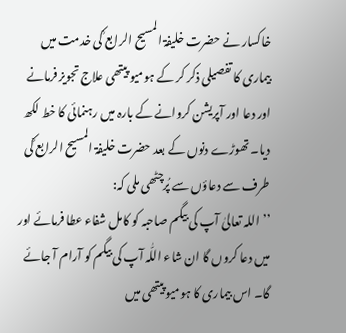خاکسار نے حضرت خلیفۃ المسیح الرابع ؒکی خدمت میں بیماری کا تفصیلی ذکر کر کے ہومیو پیتھی علاج تجویز فرمانے اور دعا اور آپریشن کروانے کے بارہ میں رہنمائی کا خط لکھ دیا۔ تھوڑے دنوں کے بعد حضرت خلیفۃ المسیح الرابع ؒکی طرف سے دعاؤں سے پُرچٹھی ملی کہ:
’’ اللہ تعالیٰ آپ کی بیگم صاحبہ کو کامل شفاء عطا فرمائے اور میں دعا کروں گا ان شاء اللّٰہ آپ کی بیگم کو آرام آ جائے گا۔ اس بیماری کا ہومیو پیتھی میں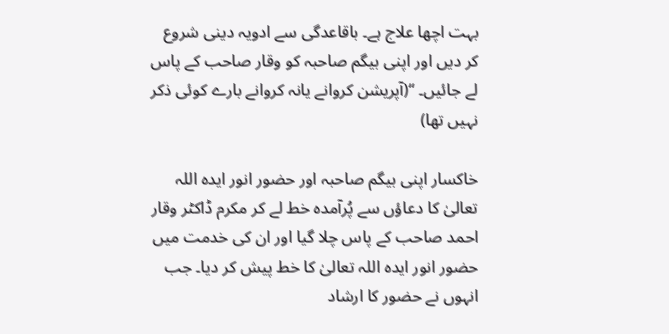بہت اچھا علاج ہے۔ باقاعدگی سے ادویہ دینی شروع کر دیں اور اپنی بیگم صاحبہ کو وقار صاحب کے پاس لے جائیں۔ ‘‘(آپریشن کروانے یانہ کروانے بارے کوئی ذکر نہیں تھا)

خاکسار اپنی بیگم صاحبہ اور حضور انور ایدہ اللہ تعالیٰ کا دعاؤں سے پُرآمدہ خط لے کر مکرم ڈاکٹر وقار احمد صاحب کے پاس چلا گیا اور ان کی خدمت میں حضور انور ایدہ اللہ تعالیٰ کا خط پیش کر دیا۔ جب انہوں نے حضور کا ارشاد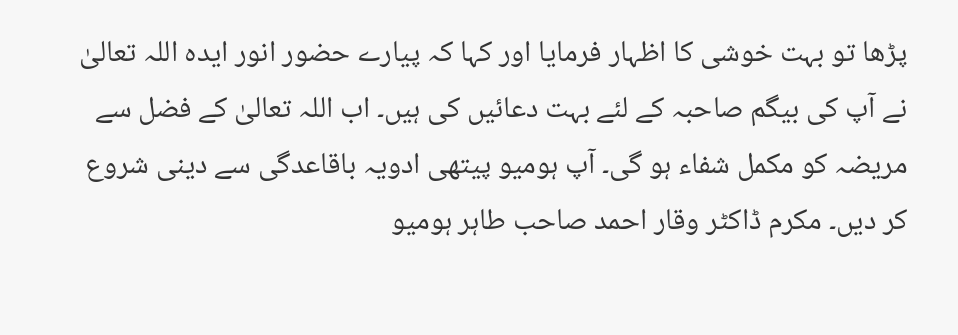پڑھا تو بہت خوشی کا اظہار فرمایا اور کہا کہ پیارے حضور انور ایدہ اللہ تعالیٰ نے آپ کی بیگم صاحبہ کے لئے بہت دعائیں کی ہیں۔ اب اللہ تعالیٰ کے فضل سے مریضہ کو مکمل شفاء ہو گی۔ آپ ہومیو پیتھی ادویہ باقاعدگی سے دینی شروع کر دیں۔ مکرم ڈاکٹر وقار احمد صاحب طاہر ہومیو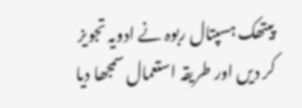پیتھک ہسپتال ربوہ نے ادویہ تجویز کر دیں اور طریقہ استعمال سمجھا دیا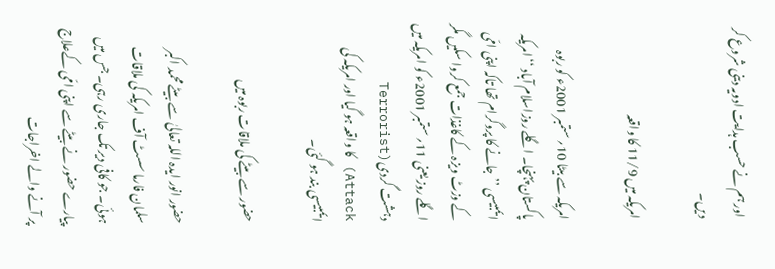اور ہم نے حسب ہدایت ادویہ دینی شروع کر دیں۔

امریکہ میں 11/9 کا واقعہ

امریکہ سے بیٹا 10؍ ستمبر 2001ء کو ربوہ پاکستان پہنچا۔ اگلے روزاسلام آباد ‘‘امریکہ ایمبیسی ’’جانے کا پروگرام تھا تاکہ اپنی امّی کے وزٹ ویزہ کے کاغذات جمع کروا سکیں مگر اگلے روز یعنی 11؍ ستمبر 2001ء کو امریکہ میں دہشت گردی(Terrorist Attack) کا واقعہ ہو گیا اور امریکہ کی ایمبیسی بند ہو گئی۔

حضور سے بیٹے کی ملاقات ربوہ میں

حضور انور ایدہ اللہ تعالیٰ سے بیٹے محمد اکبر سلمان فارما سسٹ آف امریکہ کی ملاقات ہوئی۔ جو کافی دیر تک جاری رہی۔ جس میں پیارے حضور نے بیٹے سے اپنی امّی کےعلاج پر آنے والے اخراجات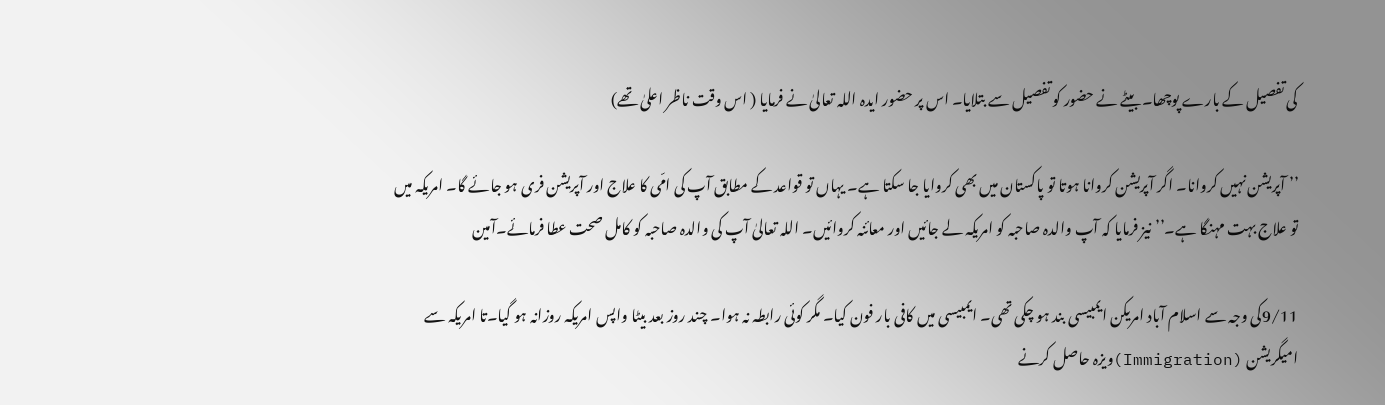کی تفصیل کے بارے پوچھا۔ بیٹے نے حضور کو تفصیل سے بتلایا۔ اس پر حضور ایدہ اللہ تعالیٰ نے فرمایا ( اس وقت ناظر اعلیٰ تھے)

’’ آپریشن نہیں کروانا۔ اگر آپریشن کروانا ہوتا تو پاکستان میں بھی کروایا جا سکتا ہے۔ یہاں تو قواعد کے مطابق آپ کی امّی کا علاج اور آپریشن فری ہو جائے گا۔ امریکہ میں تو علاج بہت مہنگا ہے۔’’ نیز فرمایا کہ آپ والدہ صاحبہ کو امریکہ لے جائیں اور معائنہ کروائیں۔ اللہ تعالیٰ آپ کی والدہ صاحبہ کو کامل صحت عطا فرمائے۔آمین

9/11کی وجہ سے اسلام آباد امریکن ایمبیسی بند ہو چکی تھی۔ ایمبیسی میں کافی بار فون کیا۔ مگر کوئی رابطہ نہ ہوا۔ چند روز بعد بیٹا واپس امریکہ روزانہ ہو گیا۔تا امریکہ سے امیگریشن (Immigration)ویزہ حاصل کرنے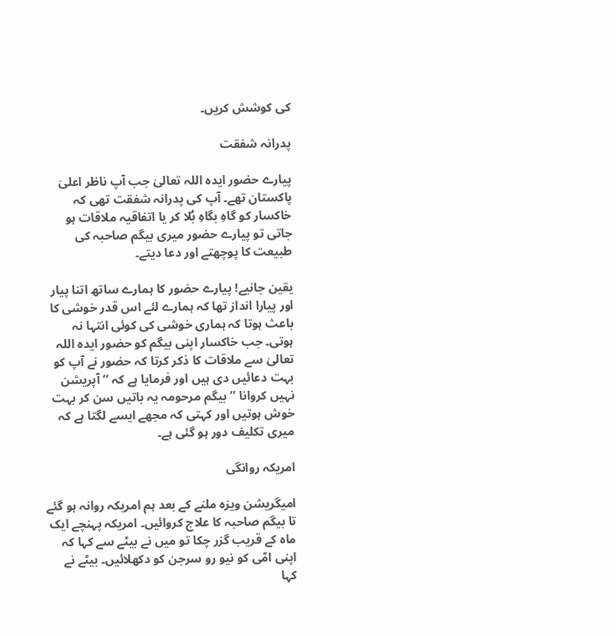کی کوشش کریں۔

پدرانہ شفقت

پیارے حضور ایدہ اللہ تعالیٰ جب آپ ناظر اعلیٰ پاکستان تھے۔ آپ کی پدرانہ شفقت تھی کہ خاکسار کو گاہِ بگاہِ بُلا کر یا اتفاقیہ ملاقات ہو جاتی تو پیارے حضور میری بیگم صاحبہ کی طبیعت کا پوچھتے اور دعا دیتے۔

یقین جانیے! پیارے حضور کا ہمارے ساتھ اتنا پیار اور پیارا انداز تھا کہ ہمارے لئے اس قدر خوشی کا باعث ہوتا کہ ہماری خوشی کی کوئی انتہا نہ ہوتی۔ جب خاکسار اپنی بیگم کو حضور ایدہ اللہ تعالیٰ سے ملاقات کا ذکر کرتا کہ حضور نے آپ کو بہت دعائیں دی ہیں اور فرمایا ہے کہ ‘‘ آپریشن نہیں کروانا ’’ بیگم مرحومہ یہ باتیں سن کر بہت خوش ہوتیں اور کہتی کہ مجھے ایسے لگتا ہے کہ میری تکلیف دور ہو گئی ہے۔

امریکہ روانگی

امیگریشن ویزہ ملنے کے بعد ہم امریکہ روانہ ہو گئے تا بیگم صاحبہ کا علاج کروائیں۔ امریکہ پہنچے ایک ماہ کے قریب گزر چکا تو میں نے بیٹے سے کہا کہ اپنی امّی کو نیو رو سرجن کو دکھلائیں۔ بیٹے نے کہا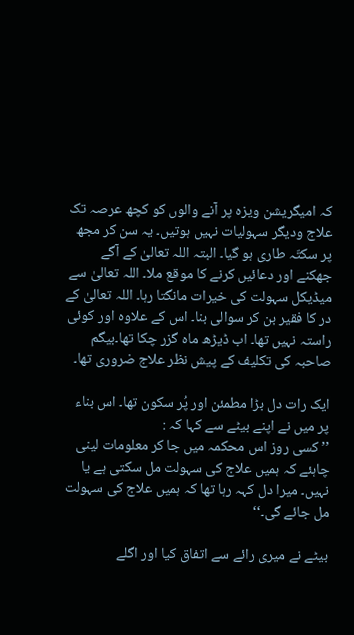کہ امیگریشن ویزہ پر آنے والوں کو کچھ عرصہ تک علاج ودیگر سہولیات نہیں ہوتیں۔ یہ سن کر مجھ پر سکتّہ طاری ہو گیا۔ البتہ اللہ تعالیٰ کے آگے جھکنے اور دعائیں کرنے کا موقع ملا۔ اللہ تعالیٰ سے میڈیکل سہولت کی خیرات مانگتا رہا۔ اللہ تعالیٰ کے در کا فقیر بن کر سوالی بنا۔ اس کے علاوہ اور کوئی راستہ نہیں تھا۔ اب ڈیڑھ ماہ گزر چکا تھا۔بیگم صاحبہ کی تکلیف کے پیش نظر علاج ضروری تھا۔

ایک رات دل بڑا مطمئن اور پُر سکون تھا۔ اس بناء پر میں نے اپنے بیٹے سے کہا کہ :
’’ کسی روز اس محکمہ میں جا کر معلومات لینی چاہئے کہ ہمیں علاج کی سہولت مل سکتی ہے یا نہیں۔ میرا دل کہہ رہا تھا کہ ہمیں علاج کی سہولت مل جائے گی۔‘‘

بیٹے نے میری رائے سے اتفاق کیا اور اگلے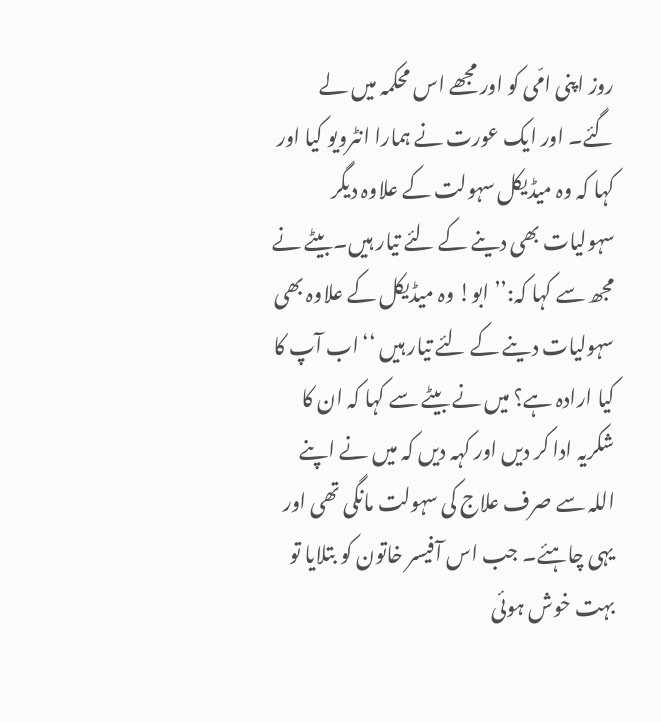روز اپنی امّی کو اور مجھے اس محکمہ میں لے گئے۔ اور ایک عورت نے ہمارا انٹرویو کیا اور کہا کہ وہ میڈیکل سہولت کے علاوہ دیگر سہولیات بھی دینے کے لئے تیار ہیں۔بیٹے نے مجھ سے کہا کہ:’’ ابو! وہ میڈیکل کے علاوہ بھی سہولیات دینے کے لئے تیار ہیں ‘‘اب آپ کا کیا ارادہ ہے؟ میں نے بیٹے سے کہا کہ ان کا شکریہ ادا کر دیں اور کہہ دیں کہ میں نے اپنے اللہ سے صرف علاج کی سہولت مانگی تھی اور یہی چاہئے۔ جب اس آفیسر خاتون کو بتلایا تو بہت خوش ہوئی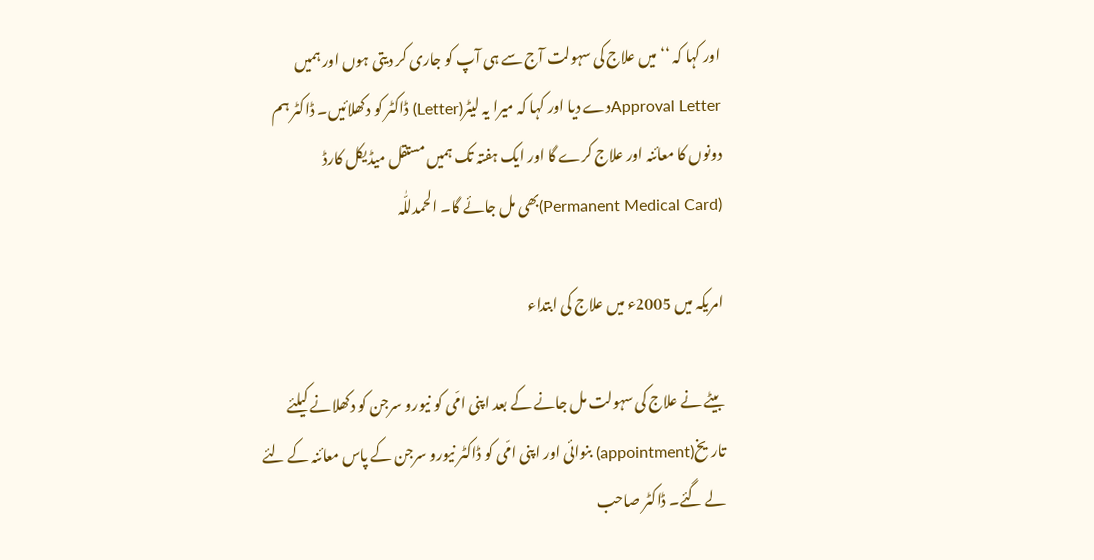اور کہا کہ ‘‘ میں علاج کی سہولت آج سے ہی آپ کو جاری کر دیتی ہوں اور ہمیں Approval Letterدے دیا اور کہا کہ میرا یہ لیٹر(Letter) ڈاکٹر کو دکھلائیں۔ ڈاکٹر ہم دونوں کا معائنہ اور علاج کرے گا اور ایک ہفتہ تک ہمیں مستقل میڈیکل کارڈ (Permanent Medical Card)بھی مل جائے گا۔ الحمدللّٰہ

امریکہ میں 2005ء میں علاج کی ابتداء

بیٹے نے علاج کی سہولت مل جانے کے بعد اپنی امّی کو نیورو سرجن کو دکھلانے کیلئے تاریخ(appointment) بنوائی اور اپنی امّی کو ڈاکٹر نیورو سرجن کے پاس معائنہ کے لئے لے گئے۔ ڈاکٹر صاحب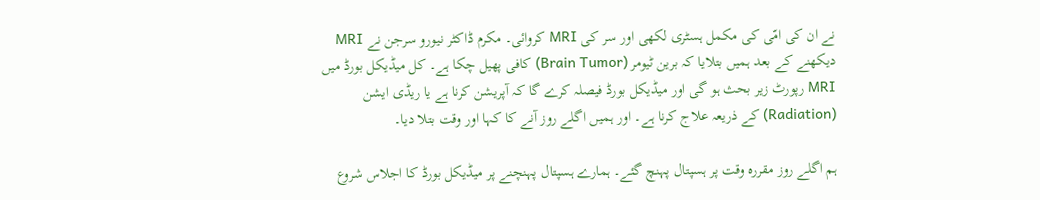نے ان کی امّی کی مکمل ہسٹری لکھی اور سر کی MRI کروائی۔ مکرم ڈاکٹر نیورو سرجن نے MRI دیکھنے کے بعد ہمیں بتلایا کہ برین ٹیومر (Brain Tumor) کافی پھیل چکا ہے۔ کل میڈیکل بورڈ میں MRI رپورٹ زیر بحث ہو گی اور میڈیکل بورڈ فیصلہ کرے گا کہ آپریشن کرنا ہے یا ریڈی ایشن (Radiation) کے ذریعہ علاج کرنا ہے۔ اور ہمیں اگلے روز آنے کا کہا اور وقت بتلا دیا۔

ہم اگلے روز مقررہ وقت پر ہسپتال پہنچ گئے۔ ہمارے ہسپتال پہنچنے پر میڈیکل بورڈ کا اجلاس شروع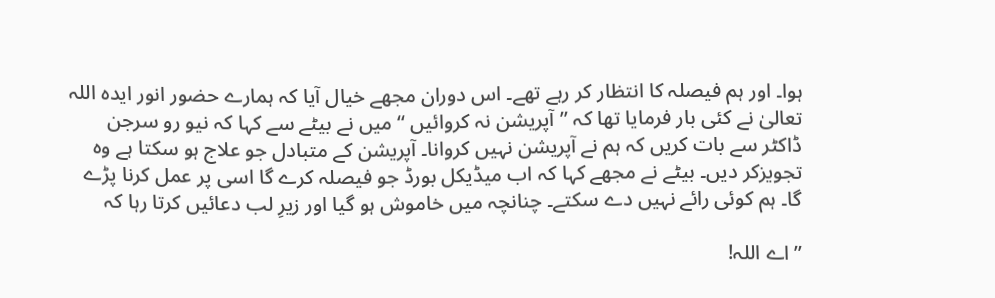ہوا۔ اور ہم فیصلہ کا انتظار کر رہے تھے۔ اس دوران مجھے خیال آیا کہ ہمارے حضور انور ایدہ اللہ تعالیٰ نے کئی بار فرمایا تھا کہ ’’آپریشن نہ کروائیں ‘‘میں نے بیٹے سے کہا کہ نیو رو سرجن ڈاکٹر سے بات کریں کہ ہم نے آپریشن نہیں کروانا۔ آپریشن کے متبادل جو علاج ہو سکتا ہے وہ تجویزکر دیں۔ بیٹے نے مجھے کہا کہ اب میڈیکل بورڈ جو فیصلہ کرے گا اسی پر عمل کرنا پڑے گا۔ ہم کوئی رائے نہیں دے سکتے۔ چنانچہ میں خاموش ہو گیا اور زیرِ لب دعائیں کرتا رہا کہ

’’اے اللہ!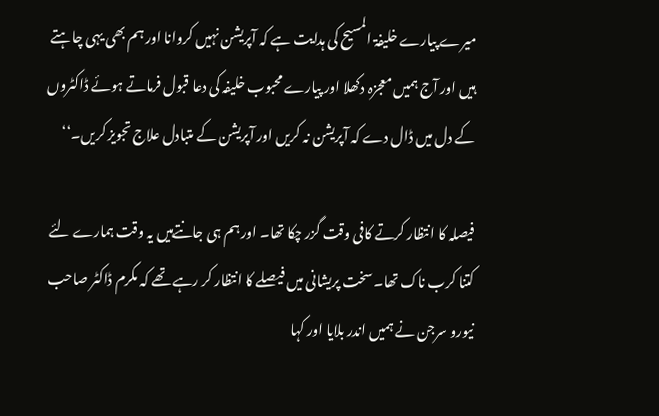میرے پیارے خلیفۃ المسیح کی ہدایت ہے کہ آپریشن نہیں کروانا اور ہم بھی یہی چاہتے ہیں اور آج ہمیں معجزہ دکھلا اور پیارے محبوب خلیفہ کی دعا قبول فرماتے ہوئے ڈاکٹروں کے دل میں ڈال دے کہ آپریشن نہ کریں اور آپریشن کے متبادل علاج تجویز کریں۔‘‘

فیصلہ کا انتظار کرتے کافی وقت گزر چکا تھا۔ اور ہم ہی جانتےہیں یہ وقت ہمارے لئے کتنا کرب ناک تھا۔ سخت پریشانی میں فیصلے کا انتظار کر رہے تھے کہ مکرم ڈاکٹر صاحب نیورو سرجن نے ہمیں اندر بلایا اور کہا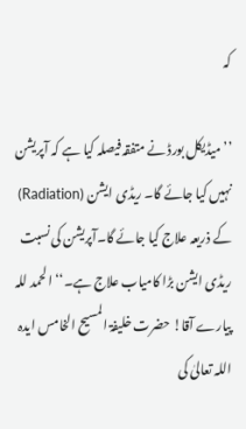کہ

’’ میڈیکل بورڈ نے متفقہ فیصلہ کیا ہے کہ آپریشن نہیں کیا جائے گا۔ ریڈی ایشن (Radiation) کے ذریعہ علاج کیا جائے گا۔آپریشن کی نسبت ریڈی ایشن بڑا کامیاب علاج ہے۔‘‘الحمد للہ پیارے آقا! حضرت خلیفۃ المسیح الخامس ایدہ اللہ تعالیٰ کی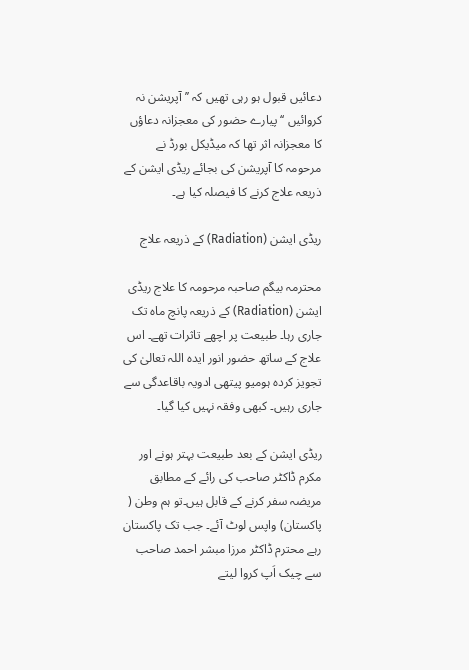دعائیں قبول ہو رہی تھیں کہ ’’ آپریشن نہ کروائیں ‘‘ پیارے حضور کی معجزانہ دعاؤں کا معجزانہ اثر تھا کہ میڈیکل بورڈ نے مرحومہ کا آپریشن کی بجائے ریڈی ایشن کے ذریعہ علاج کرنے کا فیصلہ کیا ہے۔

ریڈی ایشن (Radiation) کے ذریعہ علاج

محترمہ بیگم صاحبہ مرحومہ کا علاج ریڈی ایشن (Radiation) کے ذریعہ پانچ ماہ تک جاری رہا۔ طبیعت پر اچھے تاثرات تھے۔ اس علاج کے ساتھ حضور انور ایدہ اللہ تعالیٰ کی تجویز کردہ ہومیو پیتھی ادویہ باقاعدگی سے جاری رہیں۔ کبھی وفقہ نہیں کیا گیا۔

ریڈی ایشن کے بعد طبیعت بہتر ہونے اور مکرم ڈاکٹر صاحب کی رائے کے مطابق مریضہ سفر کرنے کے قابل ہیں۔تو ہم وطن ( پاکستان) واپس لوٹ آئے۔ جب تک پاکستان رہے محترم ڈاکٹر مرزا مبشر احمد صاحب سے چیک اَپ کروا لیتے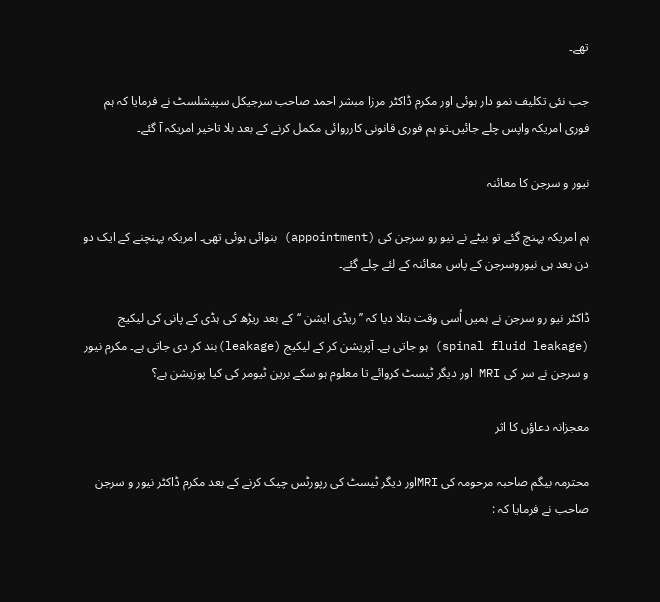تھے۔

جب نئی تکلیف نمو دار ہوئی اور مکرم ڈاکٹر مرزا مبشر احمد صاحب سرجیکل سپیشلسٹ نے فرمایا کہ ہم فوری امریکہ واپس چلے جائیں۔تو ہم فوری قانونی کارروائی مکمل کرنے کے بعد بلا تاخیر امریکہ آ گئے۔

نیور و سرجن کا معائنہ

ہم امریکہ پہنچ گئے تو بیٹے نے نیو رو سرجن کی (appointment) بنوائی ہوئی تھی۔ امریکہ پہنچنے کے ایک دو دن بعد ہی نیوروسرجن کے پاس معائنہ کے لئے چلے گئے۔

ڈاکٹر نیو رو سرجن نے ہمیں اُسی وقت بتلا دیا کہ ’’ریڈی ایشن ‘‘کے بعد ریڑھ کی ہڈی کے پانی کی لیکیج (spinal fluid leakage) ہو جاتی ہے۔ آپریشن کر کے لیکیج (leakage)بند کر دی جاتی ہے۔ مکرم نیور و سرجن نے سر کی MRI اور دیگر ٹیسٹ کروائے تا معلوم ہو سکے برین ٹیومر کی کیا پوزیشن ہے؟

معجزانہ دعاؤں کا اثر

محترمہ بیگم صاحبہ مرحومہ کی MRIاور دیگر ٹیسٹ کی رپورٹس چیک کرنے کے بعد مکرم ڈاکٹر نیور و سرجن صاحب نے فرمایا کہ :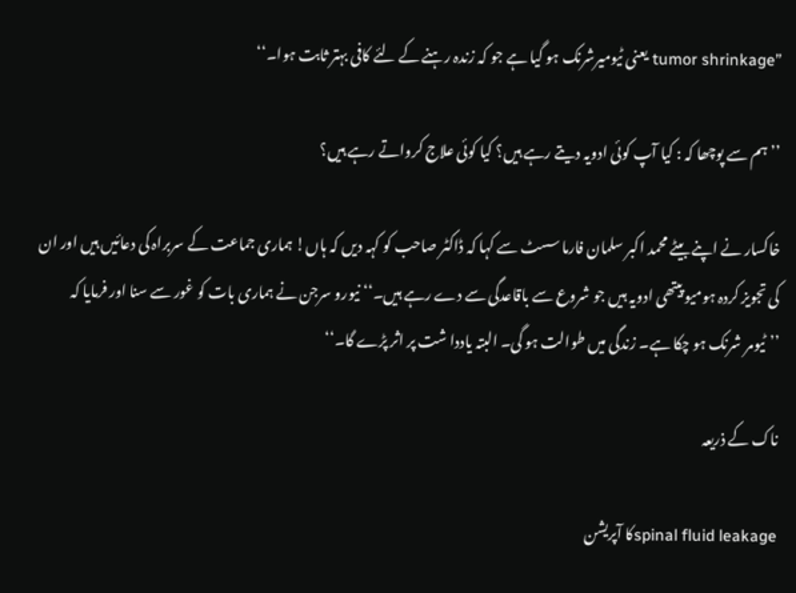’’tumor shrinkage یعنی ٹیومیرشرنک ہو گیا ہے جو کہ زندہ رہنے کے لئے کافی بہتر ثابت ہوا۔‘‘

’’ ہم سے پوچھا کہ : کیا آپ کوئی ادویہ دیتے رہے ہیں؟ کیا کوئی علاج کرواتے رہے ہیں؟

خاکسار نے اپنے بیٹے محمد اکبر سلمان فارما سسٹ سے کہا کہ ڈاکٹر صاحب کو کہہ دیں کہ ہاں! ہماری جماعت کے سربراہ کی دعائیں ہیں اور ان کی تجویز کردہ ہومیو پیتھی ادویہ ہیں جو شروع سے باقاعدگی سے دے رہے ہیں۔‘‘ نیورو سرجن نے ہماری بات کو غور سے سنا اور فرمایا کہ ’’ٹیومر شرنک ہو چکا ہے۔ زندگی میں طوالت ہو گی۔ البتہ یاددا شت پر اثر پڑے گا۔‘‘

ناک کے ذریعہ

spinal fluid leakageکا آپریشن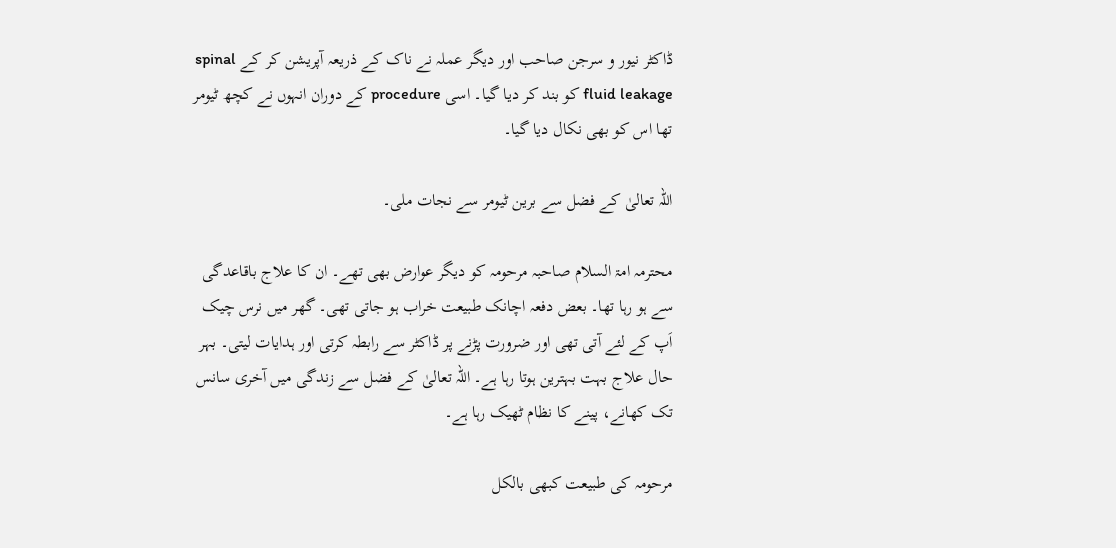ڈاکٹر نیور و سرجن صاحب اور دیگر عملہ نے ناک کے ذریعہ آپریشن کر کے spinal fluid leakage کو بند کر دیا گیا۔ اسی procedure کے دوران انہوں نے کچھ ٹیومر تھا اس کو بھی نکال دیا گیا۔

اللہ تعالیٰ کے فضل سے برین ٹیومر سے نجات ملی۔

محترمہ امۃ السلام صاحبہ مرحومہ کو دیگر عوارض بھی تھے۔ ان کا علاج باقاعدگی سے ہو رہا تھا۔ بعض دفعہ اچانک طبیعت خراب ہو جاتی تھی۔ گھر میں نرس چیک اَپ کے لئے آتی تھی اور ضرورت پڑنے پر ڈاکٹر سے رابطہ کرتی اور ہدایات لیتی۔ بہر حال علاج بہت بہترین ہوتا رہا ہے۔ اللہ تعالیٰ کے فضل سے زندگی میں آخری سانس تک کھانے، پینے کا نظام ٹھیک رہا ہے۔

مرحومہ کی طبیعت کبھی بالکل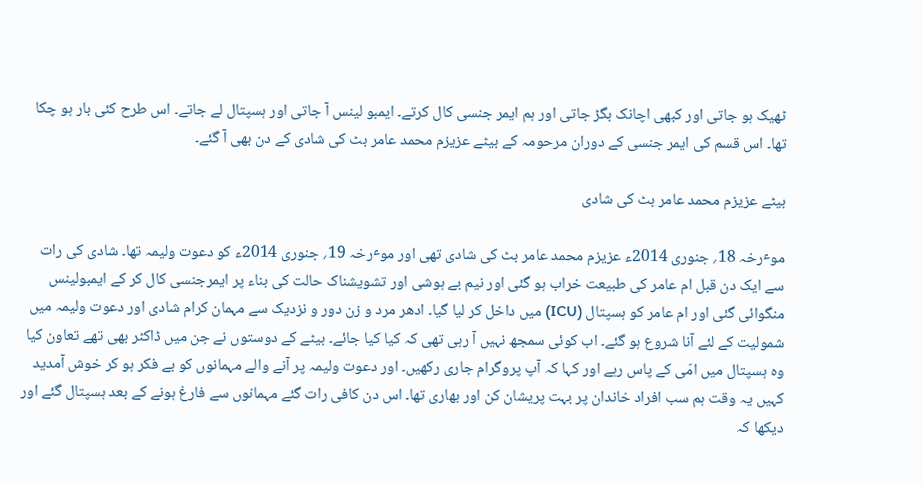ٹھیک ہو جاتی اور کبھی اچانک بگڑ جاتی اور ہم ایمر جنسی کال کرتے۔ ایمبو لینس آ جاتی اور ہسپتال لے جاتے۔ اس طرح کئی بار ہو چکا تھا۔ اس قسم کی ایمر جنسی کے دوران مرحومہ کے بیٹے عزیزم محمد عامر بٹ کی شادی کے دن بھی آ گئے۔

بیٹے عزیزم محمد عامر بٹ کی شادی

موٴرخہ 18؍ جنوری 2014ء عزیزم محمد عامر بٹ کی شادی تھی اور موٴرخہ 19؍ جنوری 2014ء کو دعوت ولیمہ تھا۔ شادی کی رات سے ایک دن قبل ام عامر کی طبیعت خراب ہو گئی اور نیم بے ہوشی اور تشویشناک حالت کی بناء پر ایمرجنسی کال کر کے ایمبولینس منگوائی گئی اور ام عامر کو ہسپتال (ICU) میں داخل کر لیا گیا۔ ادھر مرد و زن دور و نزدیک سے مہمان کرام شادی اور دعوت ولیمہ میں شمولیت کے لئے آنا شروع ہو گئے۔ اب کوئی سمجھ نہیں آ رہی تھی کہ کیا کیا جائے۔ بیٹے کے دوستوں نے جن میں ڈاکٹر بھی تھے تعاون کیا وہ ہسپتال میں امّی کے پاس رہے اور کہا کہ آپ پروگرام جاری رکھیں۔ اور دعوت ولیمہ پر آنے والے مہمانوں کو بے فکر ہو کر خوش آمدید کہیں یہ وقت ہم سب افراد خاندان پر بہت پریشان کن اور بھاری تھا۔ اس دن کافی رات گئے مہمانوں سے فارغ ہونے کے بعد ہسپتال گئے اور دیکھا کہ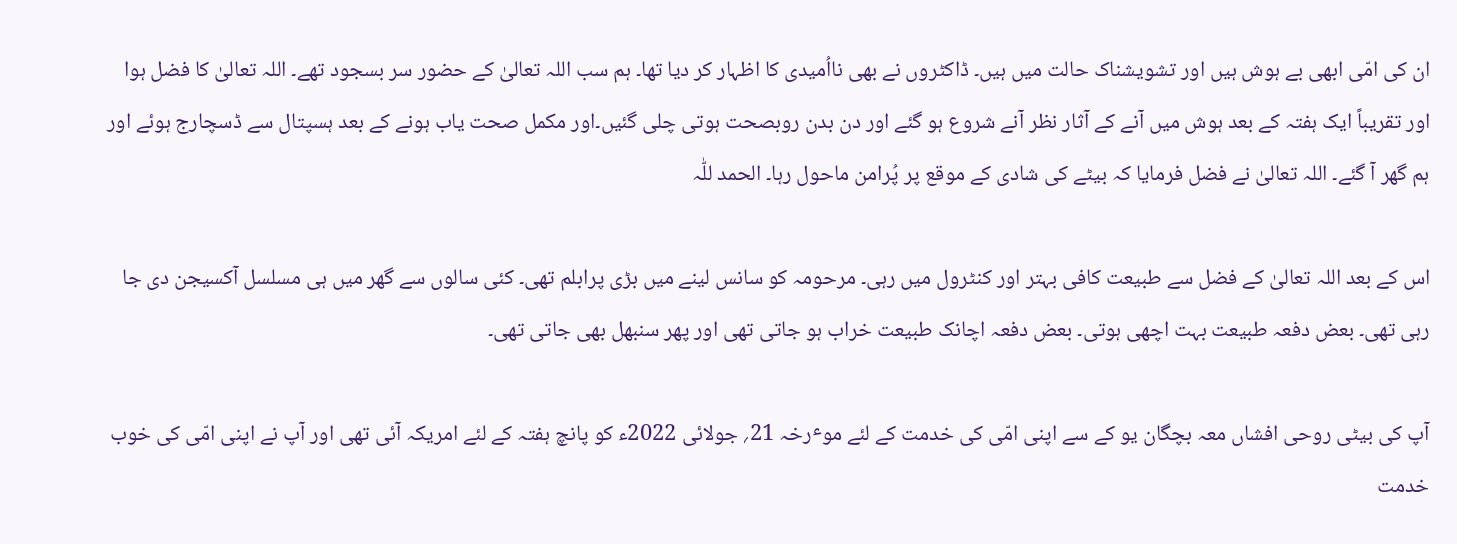ان کی امّی ابھی بے ہوش ہیں اور تشویشناک حالت میں ہیں۔ ڈاکٹروں نے بھی نااُمیدی کا اظہار کر دیا تھا۔ ہم سب اللہ تعالیٰ کے حضور سر بسجود تھے۔ اللہ تعالیٰ کا فضل ہوا اور تقریباً ایک ہفتہ کے بعد ہوش میں آنے کے آثار نظر آنے شروع ہو گئے اور دن بدن روبصحت ہوتی چلی گئیں۔اور مکمل صحت یاب ہونے کے بعد ہسپتال سے ڈسچارج ہوئے اور ہم گھر آ گئے۔ اللہ تعالیٰ نے فضل فرمایا کہ بیٹے کی شادی کے موقع پر پُرامن ماحول رہا۔ الحمد للّٰہ

اس کے بعد اللہ تعالیٰ کے فضل سے طبیعت کافی بہتر اور کنٹرول میں رہی۔ مرحومہ کو سانس لینے میں بڑی پرابلم تھی۔ کئی سالوں سے گھر میں ہی مسلسل آکسیجن دی جا رہی تھی۔ بعض دفعہ طبیعت بہت اچھی ہوتی۔ بعض دفعہ اچانک طبیعت خراب ہو جاتی تھی اور پھر سنبھل بھی جاتی تھی۔

آپ کی بیٹی روحی افشاں معہ بچگان یو کے سے اپنی امّی کی خدمت کے لئے موٴرخہ 21؍ جولائی 2022ء کو پانچ ہفتہ کے لئے امریکہ آئی تھی اور آپ نے اپنی امّی کی خوب خدمت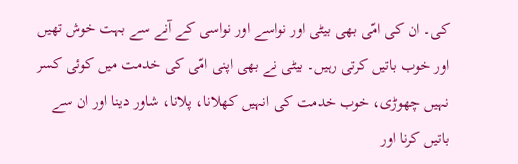کی۔ ان کی امّی بھی بیٹی اور نواسے اور نواسی کے آنے سے بہت خوش تھیں اور خوب باتیں کرتی رہیں۔ بیٹی نے بھی اپنی امّی کی خدمت میں کوئی کسر نہیں چھوڑی، خوب خدمت کی انہیں کھلانا، پلانا، شاور دینا اور ان سے باتیں کرنا اور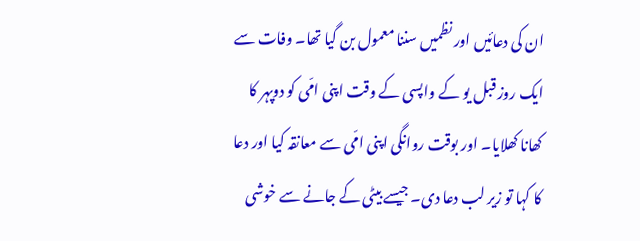ان کی دعائیں اور نظمیں سننا معمول بن گیا تھا۔ وفات سے ایک روز قبل یو کے واپسی کے وقت اپنی امّی کو دوپہر کا کھانا کھلایا۔ اور بوقت روانگی اپنی امّی سے معانقہ کیا اور دعا کا کہا تو زیر لب دعا دی۔ جیسے بیٹی کے جانے سے خوشی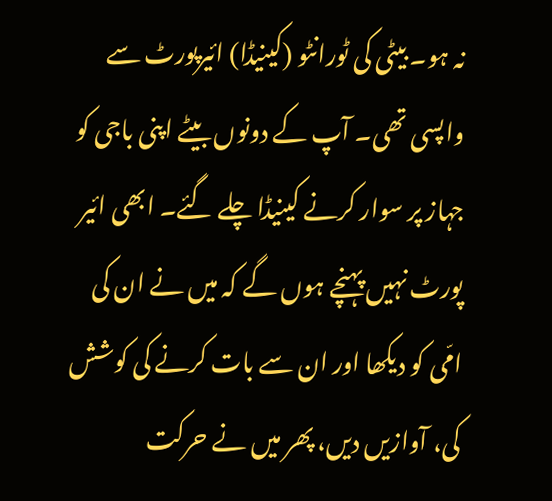نہ ہو۔ بیٹی کی ٹورانٹو (کینیڈا) ائیرپورٹ سے واپسی تھی۔ آپ کے دونوں بیٹے اپنی باجی کو جہاز پر سوار کرنے کینیڈا چلے گئے۔ ابھی ائیر پورٹ نہیں پہنچے ہوں گے کہ میں نے ان کی امّی کو دیکھا اور ان سے بات کرنے کی کوشش کی، آوازیں دیں، پھر میں نے حرکت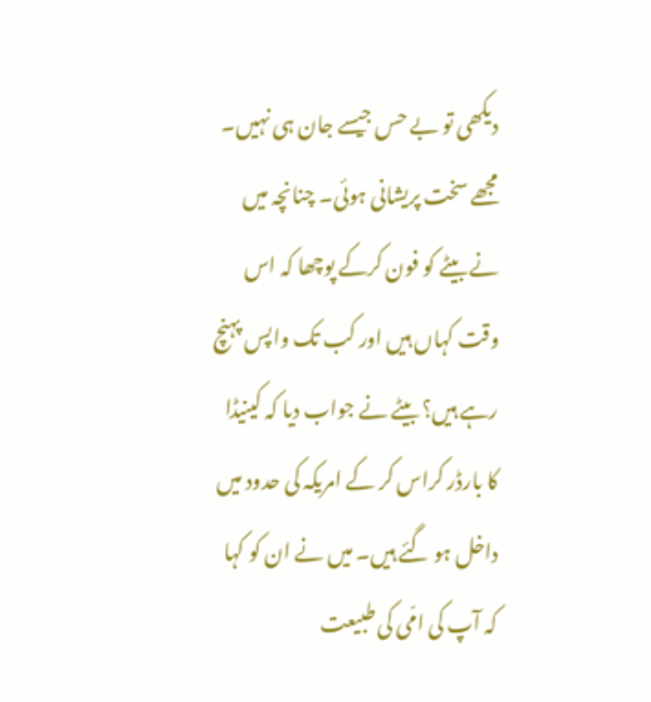دیکھی تو بے حس جیسے جان ہی نہیں۔ مجھے سخت پریشانی ہوئی۔ چنانچہ میں نے بیٹے کو فون کرکے پوچھا کہ اس وقت کہاں ہیں اور کب تک واپس پہنچ رہے ہیں؟ بیٹے نے جواب دیا کہ کینیڈا کا بارڈر کراس کر کے امریکہ کی حدود میں داخل ہو گئے ہیں۔ میں نے ان کو کہا کہ آپ کی امّی کی طبیعت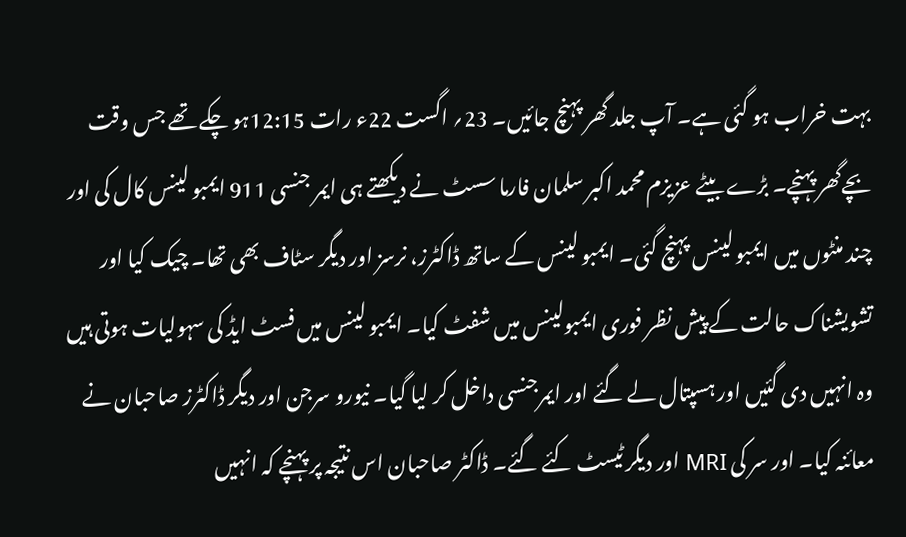بہت خراب ہو گئی ہے۔ آپ جلد گھر پہنچ جائیں۔ 23؍ اگست 22ء رات 12:15ہو چکے تھے جس وقت بچےگھر پہنچے۔ بڑے بیٹے عزیزم محمد اکبر سلمان فارما سسٹ نے دیکھتے ہی ایمر جنسی 911 ایمبو لینس کال کی اور چند منٹوں میں ایمبو لینس پہنچ گئی۔ ایمبو لینس کے ساتھ ڈاکٹرز، نرسز اور دیگر سٹاف بھی تھا۔ چیک کیا اور تشویشناک حالت کے پیش نظر فوری ایمبولینس میں شفٹ کیا۔ ایمبو لینس میں فسٹ ایڈ کی سہولیات ہوتی ہیں وہ انہیں دی گئیں اور ہسپتال لے گئے اور ایمرجنسی داخل کر لیا گیا۔ نیورو سرجن اور دیگر ڈاکٹرز صاحبان نے معائنہ کیا۔ اور سر کی MRI اور دیگر ٹیسٹ کئے گئے۔ ڈاکٹر صاحبان اس نتیجہ پر پہنچے کہ انہیں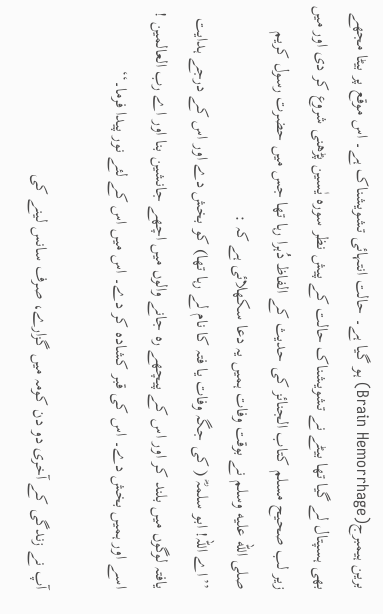برین ہیمبرج(Brain Hemorrhage) ہو گیا ہے۔ حالت انتہائی تشویشناک ہے۔ اس موقع پر بیٹا مجھے بھی ہسپتال لے گیا تھا بیٹے نے تشویشناک حالت کے پیش نظر سورہ یٰسین پڑھنی شروع کر دی اور میں زیر لب صحیح مسلم کتاب الجنائز کی حدیث کے الفاظ دُہرا رہا تھا جس میں حضرت رسول کریم صلى الله عليه وسلم نے بوقت وفات ہمیں یہ دعا سکھلائی ہے کہ :
’’اے اللہ! ابو سلمہؓ ( کی جگہ وفات یا فتہ کا نام لے رہا تھا) کو بخش دے اور اس کے درجے ہدایت یافتہ لوگوں میں بلند کر اور اس کے پیچھے رہ جانے والوں میں اچھے جانشین بنا اور اے رب العالمین ! اسے اور ہمیں بخش دے۔ اس کی قبر کشادہ کر دے۔ اس میں اس کے لئے نور پیدا فرما۔‘‘

آپ نے زندگی کے آخری دو دن کومہ میں گزارے، صرف سانس لینے کی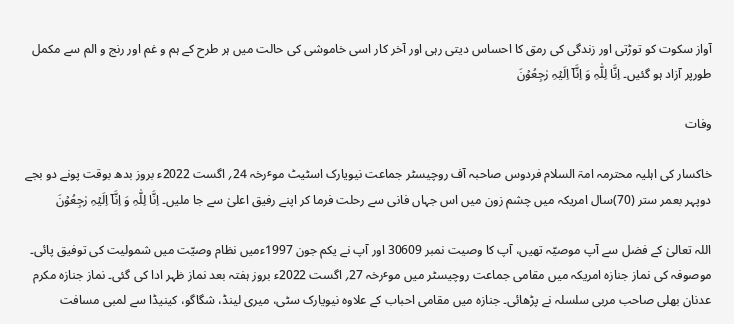آواز سکوت کو توڑتی اور زندگی کی رمق کا احساس دیتی رہی اور آخر کار اسی خاموشی کی حالت میں ہر طرح کے ہم و غم اور رنج و الم سے مکمل طورپر آزاد ہو گئیں۔ اِنَّا لِلّٰہِ وَ اِنَّاۤ اِلَیۡہِ رٰجِعُوۡنَ

وفات

خاکسار کی اہلیہ محترمہ امۃ السلام فردوس صاحبہ آف روچیسٹر جماعت نیویارک اسٹیٹ موٴرخہ 24؍ اگست 2022ء بروز بدھ بوقت پونے دو بجے دوپہر بعمر ستر (70)سال امریکہ میں چشم زون میں اس جہاں فانی سے رحلت فرما کر اپنے رفیق اعلیٰ سے جا ملیں۔ اِنَّا لِلّٰہِ وَ اِنَّاۤ اِلَیۡہِ رٰجِعُوۡنَ

اللہ تعالیٰ کے فضل سے آپ موصیّہ تھیں، آپ کا وصیت نمبر 30609 اور آپ نے یکم جون 1997ءمیں نظام وصیّت میں شمولیت کی توفیق پائی۔ موصوفہ کی نماز جنازہ امریکہ میں مقامی جماعت روچیسٹر میں موٴرخہ 27؍ اگست 2022ء بروز ہفتہ بعد نماز ظہر ادا کی گئی۔ نماز جنازہ مکرم عدنان بھلی صاحب مربی سلسلہ نے پڑھائی۔ جنازہ میں مقامی احباب کے علاوہ نیویارک سٹی، میری لینڈ، شگاگو، کینیڈا سے لمبی مسافت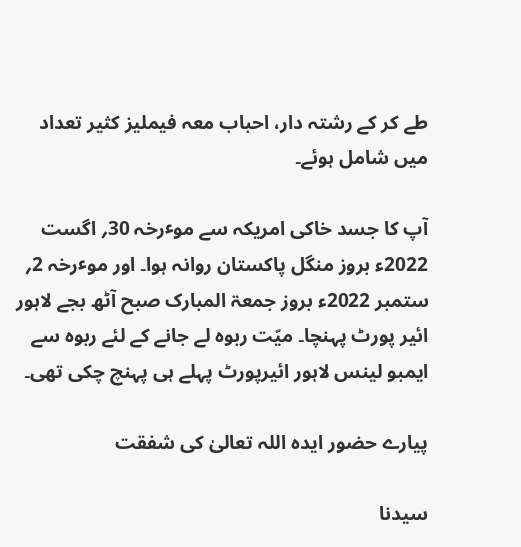طے کر کے رشتہ دار، احباب معہ فیملیز کثیر تعداد میں شامل ہوئے۔

آپ کا جسد خاکی امریکہ سے موٴرخہ 30؍ اگست 2022ء بروز منگل پاکستان روانہ ہوا۔ اور موٴرخہ 2؍ ستمبر 2022ء بروز جمعۃ المبارک صبح آٹھ بجے لاہور ائیر پورٹ پہنچا۔ میّت ربوہ لے جانے کے لئے ربوہ سے ایمبو لینس لاہور ائیرپورٹ پہلے ہی پہنچ چکی تھی۔

پیارے حضور ایدہ اللہ تعالیٰ کی شفقت

سیدنا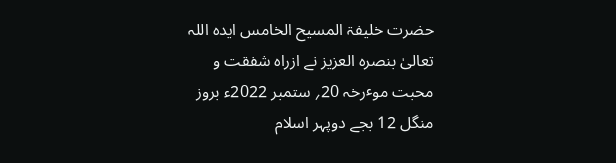حضرت خلیفۃ المسیح الخامس ایدہ اللہ تعالیٰ بنصرہ العزیز نے ازراہ شفقت و محبت موٴرخہ 20؍ ستمبر 2022ء بروز منگل 12 بجے دوپہر اسلام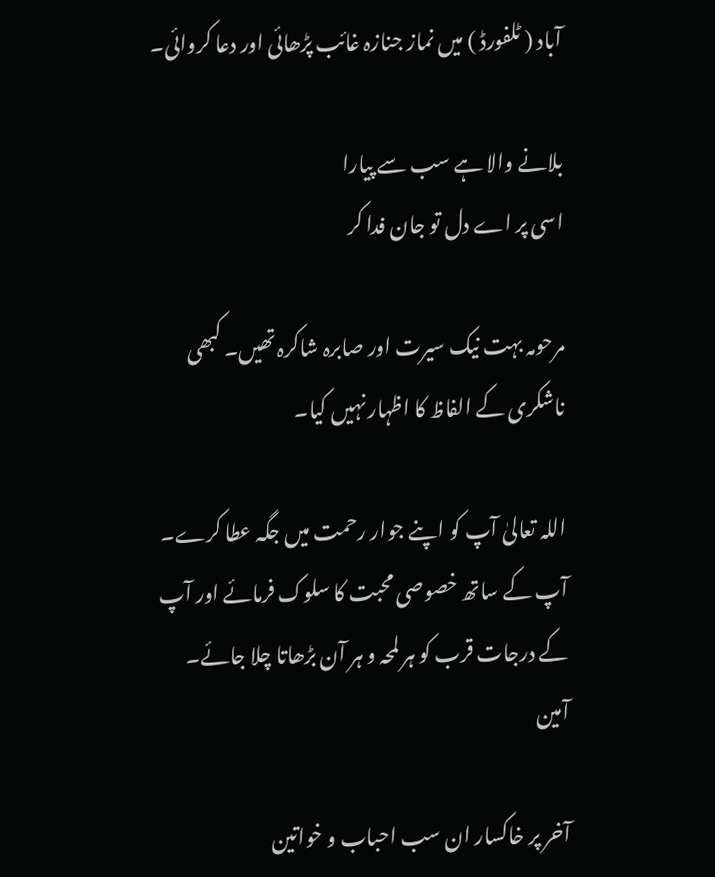آباد ( ٹلفورڈ ) میں نماز جنازہ غائب پڑھائی اور دعا کروائی۔

بلانے والا ہے سب سے پیارا
اسی پر اے دل تو جان فدا کر

مرحومہ بہت نیک سیرت اور صابرہ شاکرہ تھیں۔ کبھی ناشکری کے الفاظ کا اظہار نہیں کیا۔

اللہ تعالیٰ آپ کو اپنے جوار رحمت میں جگہ عطا کرے۔ آپ کے ساتھ خصوصی محبت کا سلوک فرمائے اور آپ کے درجات قرب کو ہر لمحہ و ہر آن بڑھاتا چلا جائے۔ آمین

آخر پر خاکسار ان سب احباب و خواتین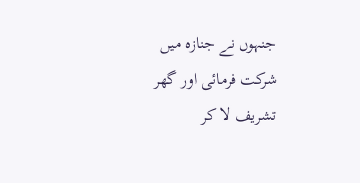جنہوں نے جنازہ میں شرکت فرمائی اور گھر تشریف لا کر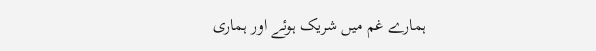ہمارے غم میں شریک ہوئے اور ہماری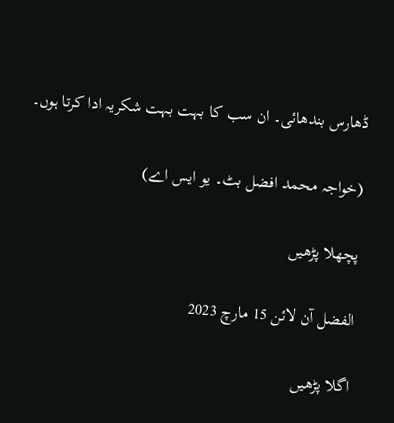ڈھارس بندھائی۔ ان سب کا بہت بہت شکریہ ادا کرتا ہوں۔

(خواجہ محمد افضل بٹ۔ یو ایس اے)

پچھلا پڑھیں

الفضل آن لائن 15 مارچ 2023

اگلا پڑھیں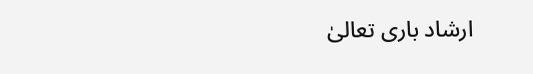ارشاد باری تعالیٰ